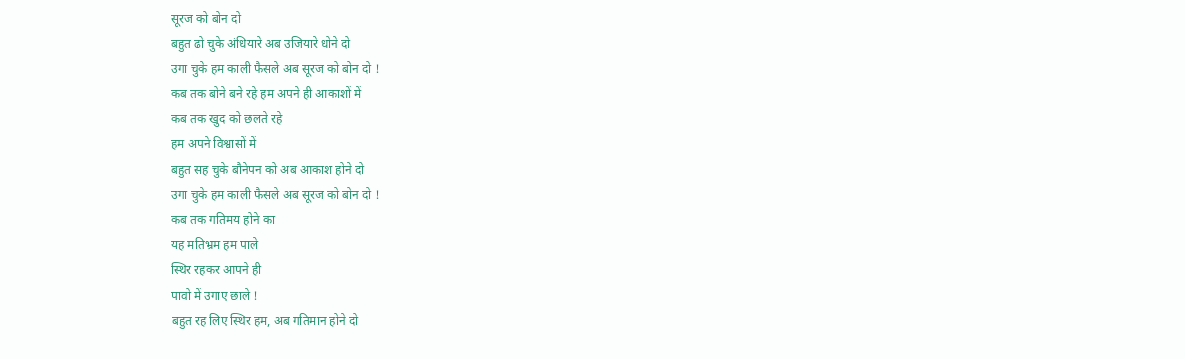सूरज को बोन दो
बहुत ढो चुके अंधियारे अब उजियारे धोने दो
उगा चुके हम काली फैसले अब सूरज को बोन दो !
कब तक बोने बने रहे हम अपने ही आकाशों में
कब तक खुद को छलते रहे
हम अपने विश्वासों में
बहुत सह चुके बौनेपन को अब आकाश होने दो
उगा चुके हम काली फैसले अब सूरज को बोन दो !
कब तक गतिमय होने का
यह मतिभ्रम हम पाले
स्थिर रहकर आपने ही
पावो में उगाए छाले !
बहुत रह लिए स्थिर हम, अब गतिमान होने दो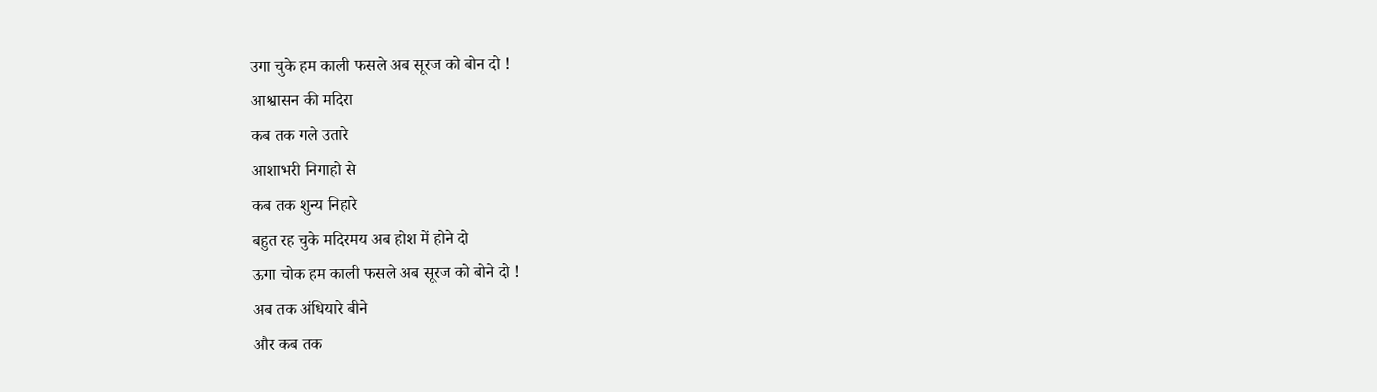उगा चुके हम काली फसले अब सूरज को बोन दो !
आश्वासन की मदिरा
कब तक गले उतारे
आशाभरी निगाहो से
कब तक शुन्य निहारे
बहुत रह चुके मदिरमय अब होश में होने दो
ऊगा चोक हम काली फसले अब सूरज को बोने दो !
अब तक अंधियारे बीने
और कब तक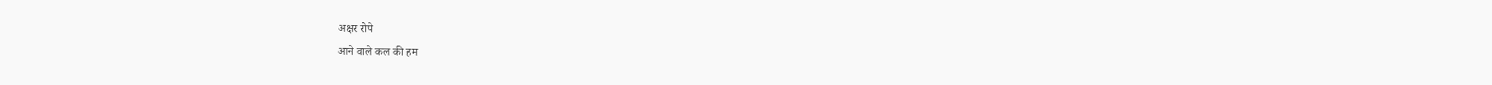अक्षर रोपे
आने वाले कल की हम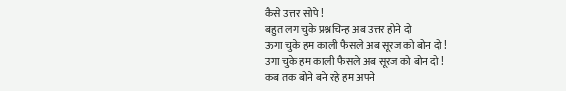कैसे उत्तर सोपे !
बहुत लग चुके प्रश्नचिन्ह अब उत्तर होने दो
ऊगा चुके हम काली फैसले अब सूरज को बोन दो !
उगा चुके हम काली फैसले अब सूरज को बोन दो !
कब तक बोने बने रहे हम अपने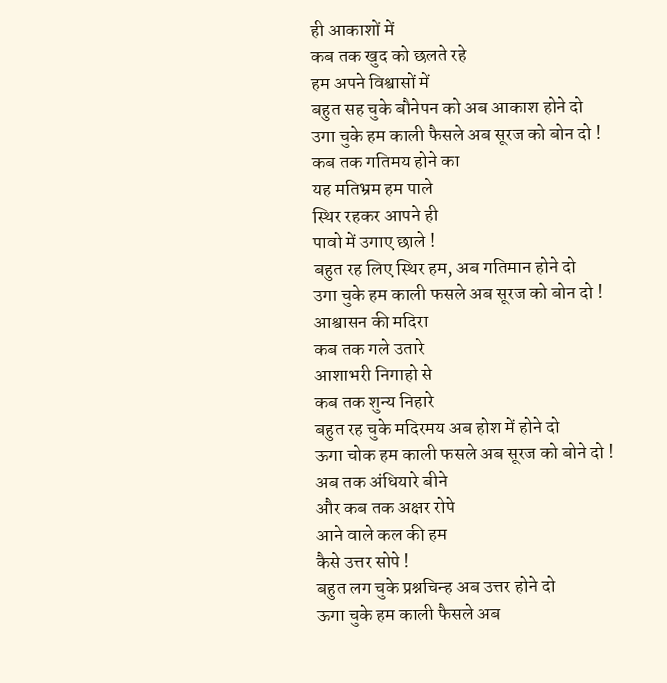ही आकाशों में
कब तक खुद को छलते रहे
हम अपने विश्वासों में
बहुत सह चुके बौनेपन को अब आकाश होने दो
उगा चुके हम काली फैसले अब सूरज को बोन दो !
कब तक गतिमय होने का
यह मतिभ्रम हम पाले
स्थिर रहकर आपने ही
पावो में उगाए छाले !
बहुत रह लिए स्थिर हम, अब गतिमान होने दो
उगा चुके हम काली फसले अब सूरज को बोन दो !
आश्वासन की मदिरा
कब तक गले उतारे
आशाभरी निगाहो से
कब तक शुन्य निहारे
बहुत रह चुके मदिरमय अब होश में होने दो
ऊगा चोक हम काली फसले अब सूरज को बोने दो !
अब तक अंधियारे बीने
और कब तक अक्षर रोपे
आने वाले कल की हम
कैसे उत्तर सोपे !
बहुत लग चुके प्रश्नचिन्ह अब उत्तर होने दो
ऊगा चुके हम काली फैसले अब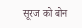सूरज को बोन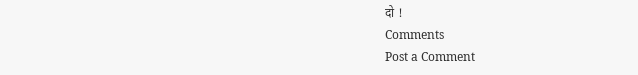दो !
Comments
Post a Comment